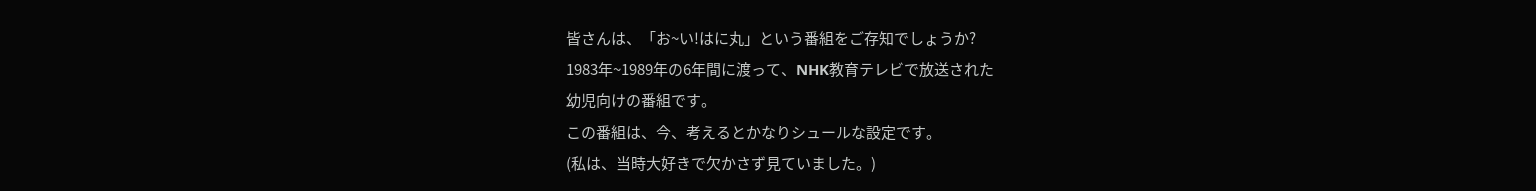皆さんは、「お~い!はに丸」という番組をご存知でしょうか?
1983年~1989年の6年間に渡って、NHK教育テレビで放送された
幼児向けの番組です。
この番組は、今、考えるとかなりシュールな設定です。
(私は、当時大好きで欠かさず見ていました。)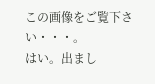この画像をご覧下さい・・・。
はい。出まし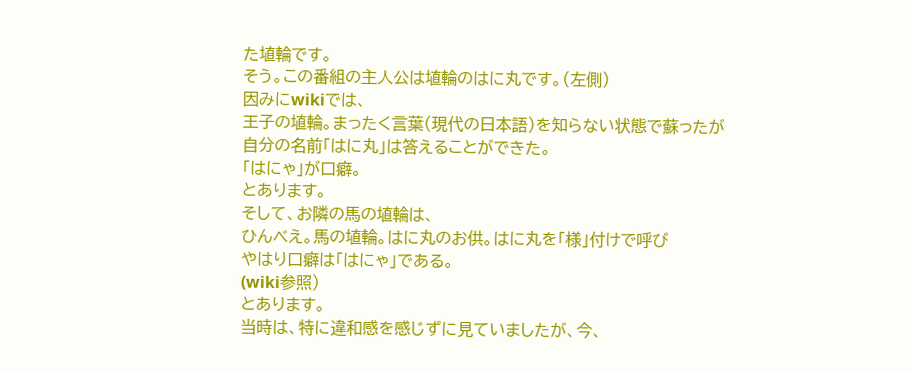た埴輪です。
そう。この番組の主人公は埴輪のはに丸です。(左側)
因みにwikiでは、
王子の埴輪。まったく言葉(現代の日本語)を知らない状態で蘇ったが
自分の名前「はに丸」は答えることができた。
「はにゃ」が口癖。
とあります。
そして、お隣の馬の埴輪は、
ひんべえ。馬の埴輪。はに丸のお供。はに丸を「様」付けで呼び
やはり口癖は「はにゃ」である。
(wiki参照)
とあります。
当時は、特に違和感を感じずに見ていましたが、今、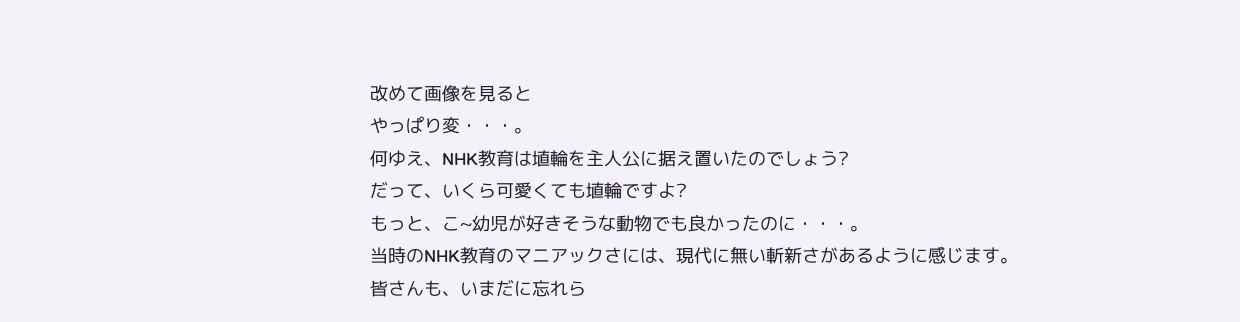改めて画像を見ると
やっぱり変・・・。
何ゆえ、NHK教育は埴輪を主人公に据え置いたのでしょう?
だって、いくら可愛くても埴輪ですよ?
もっと、こ~幼児が好きそうな動物でも良かったのに・・・。
当時のNHK教育のマニアックさには、現代に無い斬新さがあるように感じます。
皆さんも、いまだに忘れら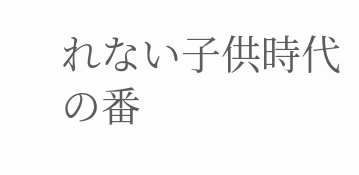れない子供時代の番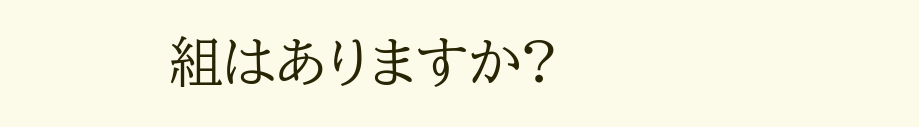組はありますか?